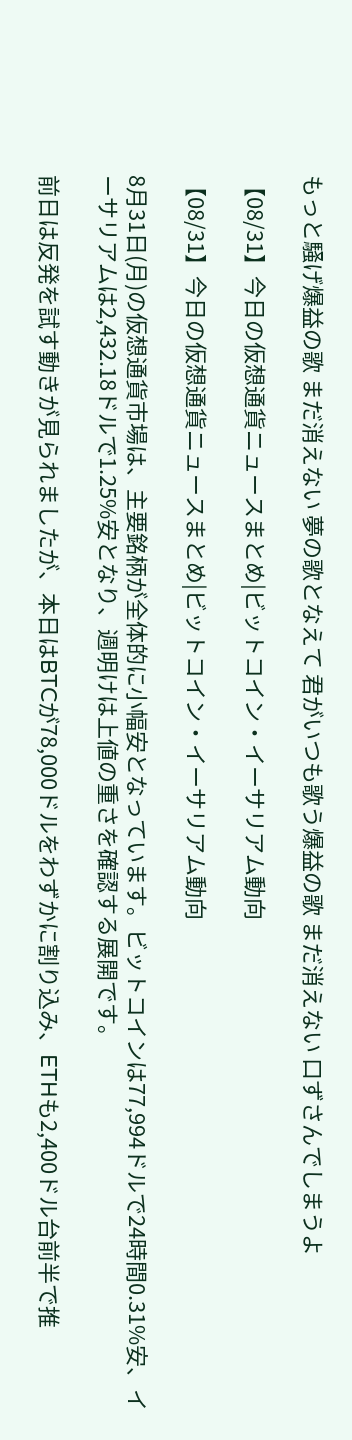もっと騒げ爆益の歌 まだ消えない 夢の歌となえて 君がいつも歌う爆益の歌 まだ消えない 口ずさんでしまうよ

【08/31】今日の仮想通貨ニュースまとめ|ビットコイン・イーサリアム動向

【08/31】今日の仮想通貨ニュースまとめ|ビットコイン・イーサリアム動向

8月31日(月)の仮想通貨市場は、主要銘柄が全体的に小幅安となっています。ビットコインは77,994ドルで24時間0.31%安、イーサリアムは2,432.18ドルで1.25%安となり、週明けは上値の重さを確認する展開です。

前日は反発を試す動きが見られましたが、本日はBTCが78,000ドルをわずかに割り込み、ETHも2,400ドル台前半で推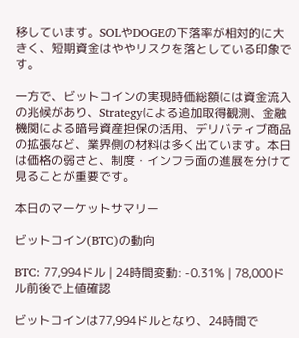移しています。SOLやDOGEの下落率が相対的に大きく、短期資金はややリスクを落としている印象です。

一方で、ビットコインの実現時価総額には資金流入の兆候があり、Strategyによる追加取得観測、金融機関による暗号資産担保の活用、デリバティブ商品の拡張など、業界側の材料は多く出ています。本日は価格の弱さと、制度・インフラ面の進展を分けて見ることが重要です。

本日のマーケットサマリー

ビットコイン(BTC)の動向

BTC: 77,994ドル | 24時間変動: -0.31% | 78,000ドル前後で上値確認

ビットコインは77,994ドルとなり、24時間で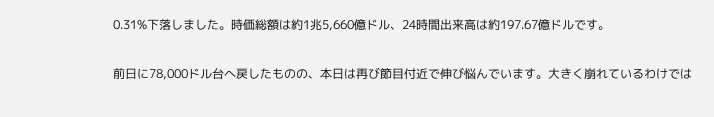0.31%下落しました。時価総額は約1兆5,660億ドル、24時間出来高は約197.67億ドルです。

前日に78,000ドル台へ戻したものの、本日は再び節目付近で伸び悩んでいます。大きく崩れているわけでは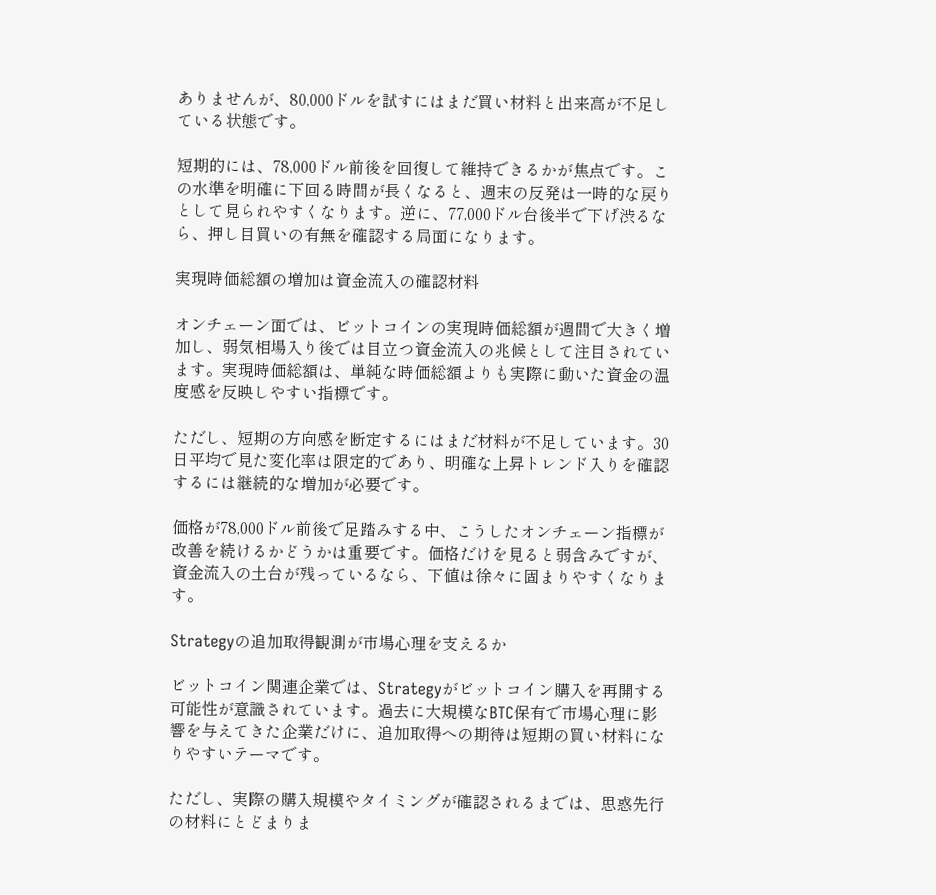ありませんが、80,000ドルを試すにはまだ買い材料と出来高が不足している状態です。

短期的には、78,000ドル前後を回復して維持できるかが焦点です。この水準を明確に下回る時間が長くなると、週末の反発は一時的な戻りとして見られやすくなります。逆に、77,000ドル台後半で下げ渋るなら、押し目買いの有無を確認する局面になります。

実現時価総額の増加は資金流入の確認材料

オンチェーン面では、ビットコインの実現時価総額が週間で大きく増加し、弱気相場入り後では目立つ資金流入の兆候として注目されています。実現時価総額は、単純な時価総額よりも実際に動いた資金の温度感を反映しやすい指標です。

ただし、短期の方向感を断定するにはまだ材料が不足しています。30日平均で見た変化率は限定的であり、明確な上昇トレンド入りを確認するには継続的な増加が必要です。

価格が78,000ドル前後で足踏みする中、こうしたオンチェーン指標が改善を続けるかどうかは重要です。価格だけを見ると弱含みですが、資金流入の土台が残っているなら、下値は徐々に固まりやすくなります。

Strategyの追加取得観測が市場心理を支えるか

ビットコイン関連企業では、Strategyがビットコイン購入を再開する可能性が意識されています。過去に大規模なBTC保有で市場心理に影響を与えてきた企業だけに、追加取得への期待は短期の買い材料になりやすいテーマです。

ただし、実際の購入規模やタイミングが確認されるまでは、思惑先行の材料にとどまりま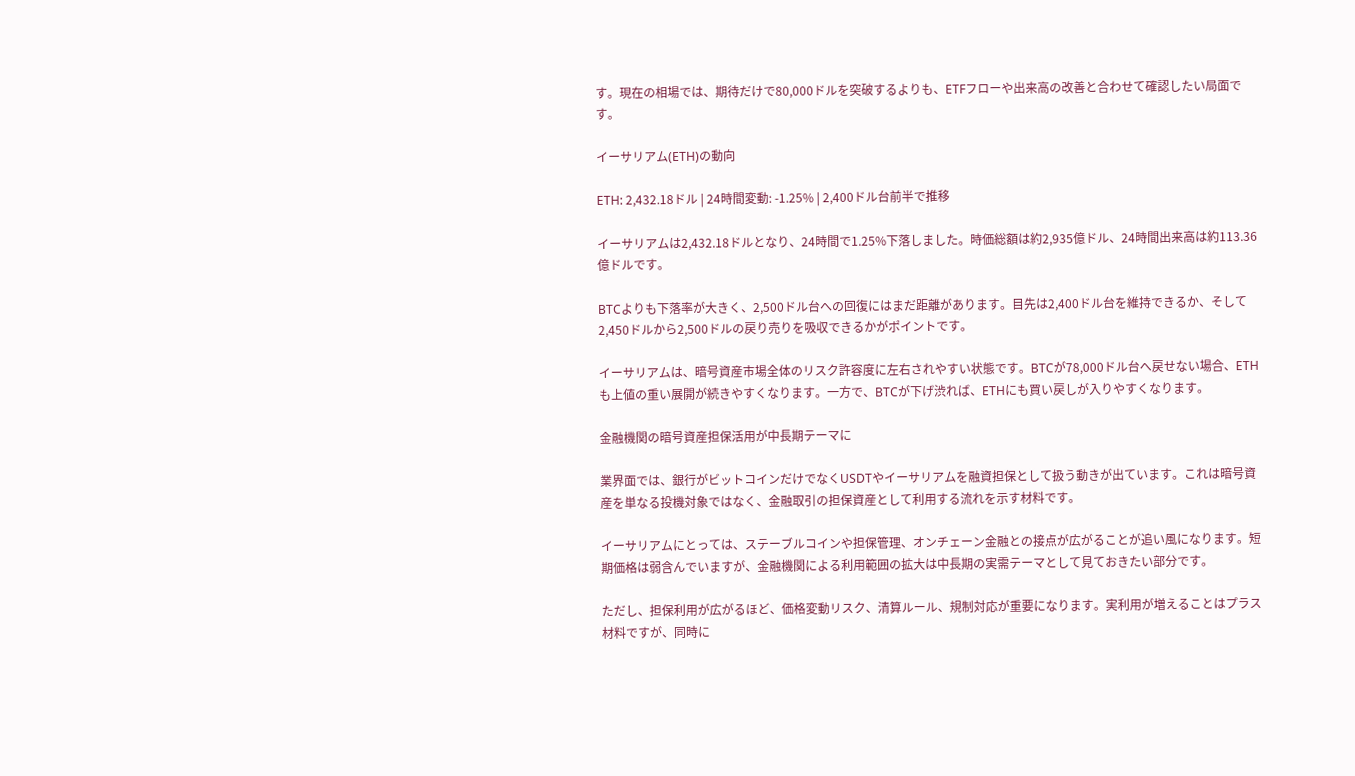す。現在の相場では、期待だけで80,000ドルを突破するよりも、ETFフローや出来高の改善と合わせて確認したい局面です。

イーサリアム(ETH)の動向

ETH: 2,432.18ドル | 24時間変動: -1.25% | 2,400ドル台前半で推移

イーサリアムは2,432.18ドルとなり、24時間で1.25%下落しました。時価総額は約2,935億ドル、24時間出来高は約113.36億ドルです。

BTCよりも下落率が大きく、2,500ドル台への回復にはまだ距離があります。目先は2,400ドル台を維持できるか、そして2,450ドルから2,500ドルの戻り売りを吸収できるかがポイントです。

イーサリアムは、暗号資産市場全体のリスク許容度に左右されやすい状態です。BTCが78,000ドル台へ戻せない場合、ETHも上値の重い展開が続きやすくなります。一方で、BTCが下げ渋れば、ETHにも買い戻しが入りやすくなります。

金融機関の暗号資産担保活用が中長期テーマに

業界面では、銀行がビットコインだけでなくUSDTやイーサリアムを融資担保として扱う動きが出ています。これは暗号資産を単なる投機対象ではなく、金融取引の担保資産として利用する流れを示す材料です。

イーサリアムにとっては、ステーブルコインや担保管理、オンチェーン金融との接点が広がることが追い風になります。短期価格は弱含んでいますが、金融機関による利用範囲の拡大は中長期の実需テーマとして見ておきたい部分です。

ただし、担保利用が広がるほど、価格変動リスク、清算ルール、規制対応が重要になります。実利用が増えることはプラス材料ですが、同時に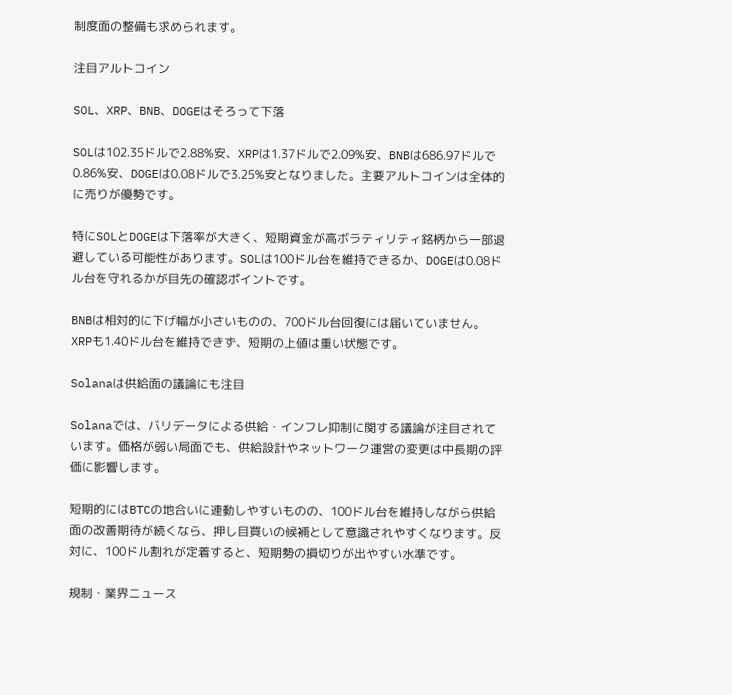制度面の整備も求められます。

注目アルトコイン

SOL、XRP、BNB、DOGEはそろって下落

SOLは102.35ドルで2.88%安、XRPは1.37ドルで2.09%安、BNBは686.97ドルで0.86%安、DOGEは0.08ドルで3.25%安となりました。主要アルトコインは全体的に売りが優勢です。

特にSOLとDOGEは下落率が大きく、短期資金が高ボラティリティ銘柄から一部退避している可能性があります。SOLは100ドル台を維持できるか、DOGEは0.08ドル台を守れるかが目先の確認ポイントです。

BNBは相対的に下げ幅が小さいものの、700ドル台回復には届いていません。XRPも1.40ドル台を維持できず、短期の上値は重い状態です。

Solanaは供給面の議論にも注目

Solanaでは、バリデータによる供給・インフレ抑制に関する議論が注目されています。価格が弱い局面でも、供給設計やネットワーク運営の変更は中長期の評価に影響します。

短期的にはBTCの地合いに連動しやすいものの、100ドル台を維持しながら供給面の改善期待が続くなら、押し目買いの候補として意識されやすくなります。反対に、100ドル割れが定着すると、短期勢の損切りが出やすい水準です。

規制・業界ニュース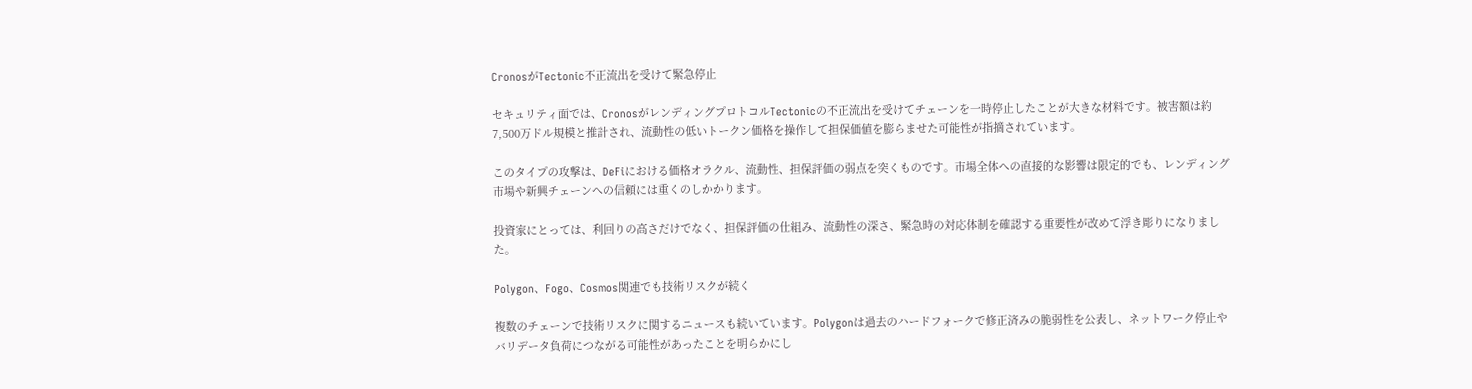CronosがTectonic不正流出を受けて緊急停止

セキュリティ面では、CronosがレンディングプロトコルTectonicの不正流出を受けてチェーンを一時停止したことが大きな材料です。被害額は約7,500万ドル規模と推計され、流動性の低いトークン価格を操作して担保価値を膨らませた可能性が指摘されています。

このタイプの攻撃は、DeFiにおける価格オラクル、流動性、担保評価の弱点を突くものです。市場全体への直接的な影響は限定的でも、レンディング市場や新興チェーンへの信頼には重くのしかかります。

投資家にとっては、利回りの高さだけでなく、担保評価の仕組み、流動性の深さ、緊急時の対応体制を確認する重要性が改めて浮き彫りになりました。

Polygon、Fogo、Cosmos関連でも技術リスクが続く

複数のチェーンで技術リスクに関するニュースも続いています。Polygonは過去のハードフォークで修正済みの脆弱性を公表し、ネットワーク停止やバリデータ負荷につながる可能性があったことを明らかにし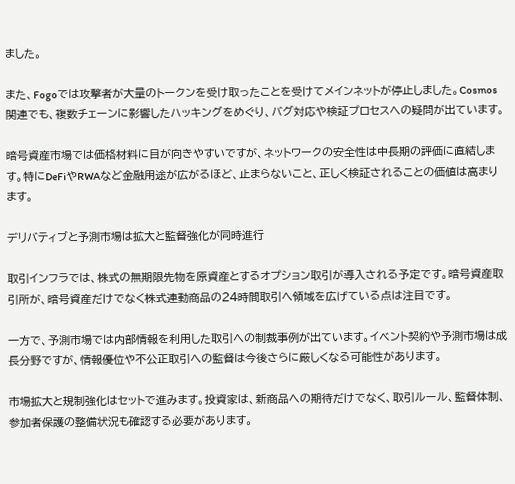ました。

また、Fogoでは攻撃者が大量のトークンを受け取ったことを受けてメインネットが停止しました。Cosmos関連でも、複数チェーンに影響したハッキングをめぐり、バグ対応や検証プロセスへの疑問が出ています。

暗号資産市場では価格材料に目が向きやすいですが、ネットワークの安全性は中長期の評価に直結します。特にDeFiやRWAなど金融用途が広がるほど、止まらないこと、正しく検証されることの価値は高まります。

デリバティブと予測市場は拡大と監督強化が同時進行

取引インフラでは、株式の無期限先物を原資産とするオプション取引が導入される予定です。暗号資産取引所が、暗号資産だけでなく株式連動商品の24時間取引へ領域を広げている点は注目です。

一方で、予測市場では内部情報を利用した取引への制裁事例が出ています。イベント契約や予測市場は成長分野ですが、情報優位や不公正取引への監督は今後さらに厳しくなる可能性があります。

市場拡大と規制強化はセットで進みます。投資家は、新商品への期待だけでなく、取引ルール、監督体制、参加者保護の整備状況も確認する必要があります。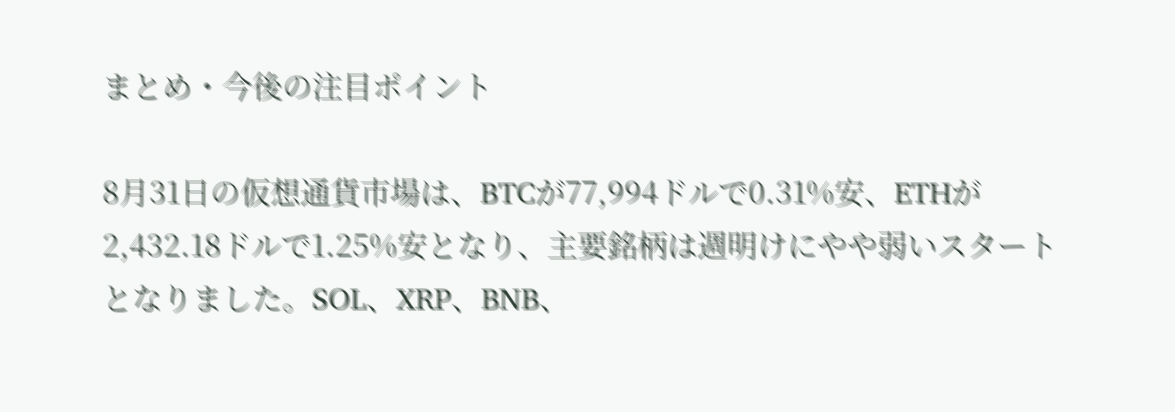まとめ・今後の注目ポイント

8月31日の仮想通貨市場は、BTCが77,994ドルで0.31%安、ETHが2,432.18ドルで1.25%安となり、主要銘柄は週明けにやや弱いスタートとなりました。SOL、XRP、BNB、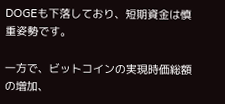DOGEも下落しており、短期資金は慎重姿勢です。

一方で、ビットコインの実現時価総額の増加、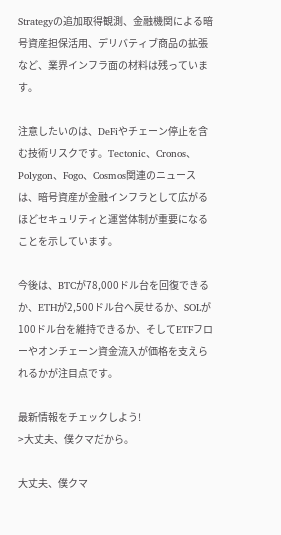Strategyの追加取得観測、金融機関による暗号資産担保活用、デリバティブ商品の拡張など、業界インフラ面の材料は残っています。

注意したいのは、DeFiやチェーン停止を含む技術リスクです。Tectonic、Cronos、Polygon、Fogo、Cosmos関連のニュースは、暗号資産が金融インフラとして広がるほどセキュリティと運営体制が重要になることを示しています。

今後は、BTCが78,000ドル台を回復できるか、ETHが2,500ドル台へ戻せるか、SOLが100ドル台を維持できるか、そしてETFフローやオンチェーン資金流入が価格を支えられるかが注目点です。

最新情報をチェックしよう!
>大丈夫、僕クマだから。

大丈夫、僕クマ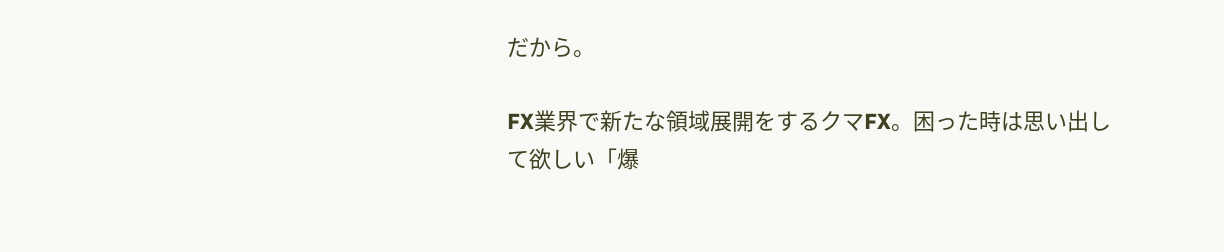だから。

FX業界で新たな領域展開をするクマFX。困った時は思い出して欲しい「爆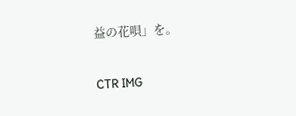益の花唄」を。

CTR IMG